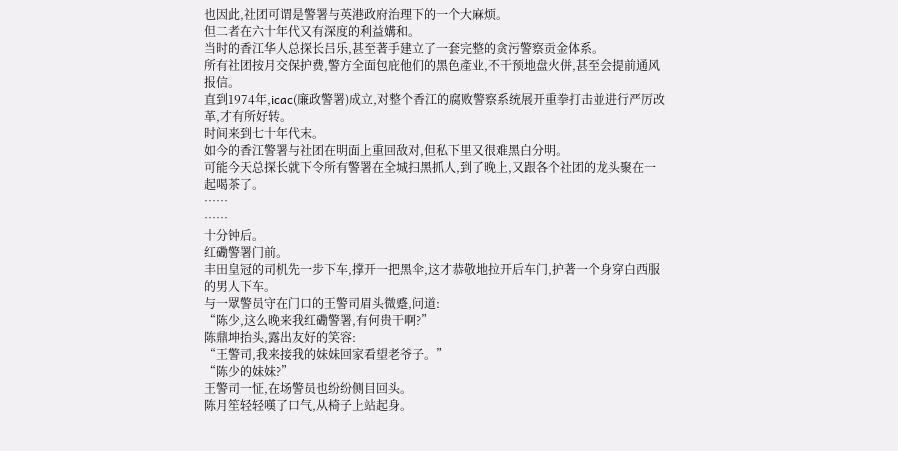也因此,社团可谓是警署与英港政府治理下的一个大麻烦。
但二者在六十年代又有深度的利益媾和。
当时的香江华人总探长吕乐,甚至著手建立了一套完整的贪污警察贡金体系。
所有社团按月交保护费,警方全面包庇他们的黑色產业,不干预地盘火併,甚至会提前通风报信。
直到1974年,icac(廉政警署)成立,对整个香江的腐败警察系统展开重拳打击並进行严厉改革,才有所好转。
时间来到七十年代末。
如今的香江警署与社团在明面上重回敌对,但私下里又很难黑白分明。
可能今天总探长就下令所有警署在全城扫黑抓人,到了晚上,又跟各个社团的龙头聚在一起喝茶了。
……
……
十分钟后。
红磡警署门前。
丰田皇冠的司机先一步下车,撑开一把黑伞,这才恭敬地拉开后车门,护著一个身穿白西服的男人下车。
与一眾警员守在门口的王警司眉头微蹙,问道:
“陈少,这么晚来我红磡警署,有何贵干啊?”
陈鼎坤抬头,露出友好的笑容:
“王警司,我来接我的妹妹回家看望老爷子。”
“陈少的妹妹?”
王警司一怔,在场警员也纷纷侧目回头。
陈月笙轻轻嘆了口气,从椅子上站起身。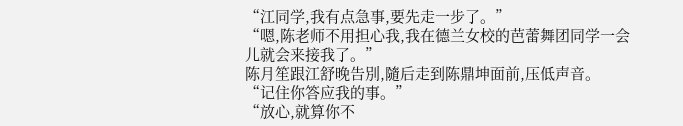“江同学,我有点急事,要先走一步了。”
“嗯,陈老师不用担心我,我在德兰女校的芭蕾舞团同学一会儿就会来接我了。”
陈月笙跟江舒晚告別,隨后走到陈鼎坤面前,压低声音。
“记住你答应我的事。”
“放心,就算你不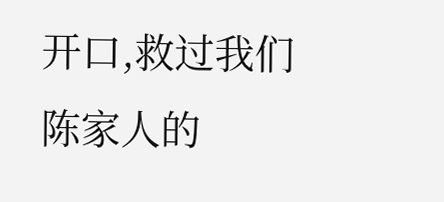开口,救过我们陈家人的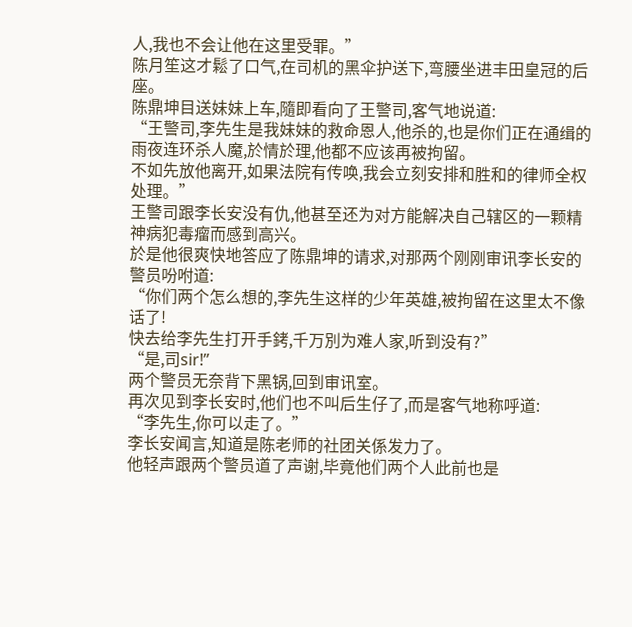人,我也不会让他在这里受罪。”
陈月笙这才鬆了口气,在司机的黑伞护送下,弯腰坐进丰田皇冠的后座。
陈鼎坤目送妹妹上车,隨即看向了王警司,客气地说道:
“王警司,李先生是我妹妹的救命恩人,他杀的,也是你们正在通缉的雨夜连环杀人魔,於情於理,他都不应该再被拘留。
不如先放他离开,如果法院有传唤,我会立刻安排和胜和的律师全权处理。”
王警司跟李长安没有仇,他甚至还为对方能解决自己辖区的一颗精神病犯毒瘤而感到高兴。
於是他很爽快地答应了陈鼎坤的请求,对那两个刚刚审讯李长安的警员吩咐道:
“你们两个怎么想的,李先生这样的少年英雄,被拘留在这里太不像话了!
快去给李先生打开手銬,千万別为难人家,听到没有?”
“是,司sir!”
两个警员无奈背下黑锅,回到审讯室。
再次见到李长安时,他们也不叫后生仔了,而是客气地称呼道:
“李先生,你可以走了。”
李长安闻言,知道是陈老师的社团关係发力了。
他轻声跟两个警员道了声谢,毕竟他们两个人此前也是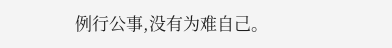例行公事,没有为难自己。